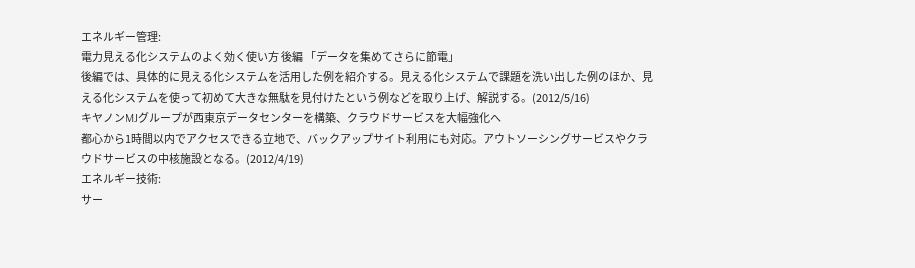エネルギー管理:
電力見える化システムのよく効く使い方 後編 「データを集めてさらに節電」
後編では、具体的に見える化システムを活用した例を紹介する。見える化システムで課題を洗い出した例のほか、見える化システムを使って初めて大きな無駄を見付けたという例などを取り上げ、解説する。(2012/5/16)
キヤノンMJグループが西東京データセンターを構築、クラウドサービスを大幅強化へ
都心から1時間以内でアクセスできる立地で、バックアップサイト利用にも対応。アウトソーシングサービスやクラウドサービスの中核施設となる。(2012/4/19)
エネルギー技術:
サー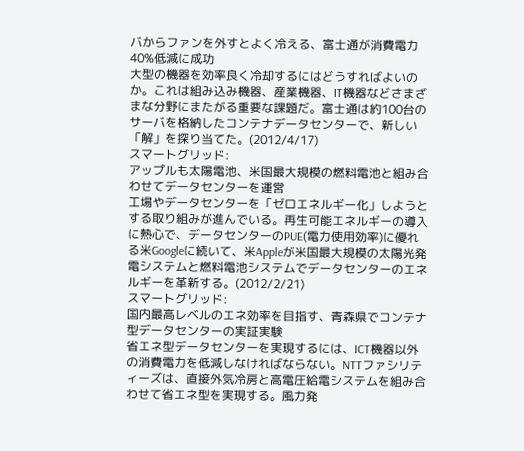バからファンを外すとよく冷える、富士通が消費電力40%低減に成功
大型の機器を効率良く冷却するにはどうすればよいのか。これは組み込み機器、産業機器、IT機器などさまざまな分野にまたがる重要な課題だ。富士通は約100台のサーバを格納したコンテナデータセンターで、新しい「解」を探り当てた。(2012/4/17)
スマートグリッド:
アップルも太陽電池、米国最大規模の燃料電池と組み合わせてデータセンターを運営
工場やデータセンターを「ゼロエネルギー化」しようとする取り組みが進んでいる。再生可能エネルギーの導入に熱心で、データセンターのPUE(電力使用効率)に優れる米Googleに続いて、米Appleが米国最大規模の太陽光発電システムと燃料電池システムでデータセンターのエネルギーを革新する。(2012/2/21)
スマートグリッド:
国内最高レベルのエネ効率を目指す、青森県でコンテナ型データセンターの実証実験
省エネ型データセンターを実現するには、ICT機器以外の消費電力を低減しなければならない。NTTファシリティーズは、直接外気冷房と高電圧給電システムを組み合わせて省エネ型を実現する。風力発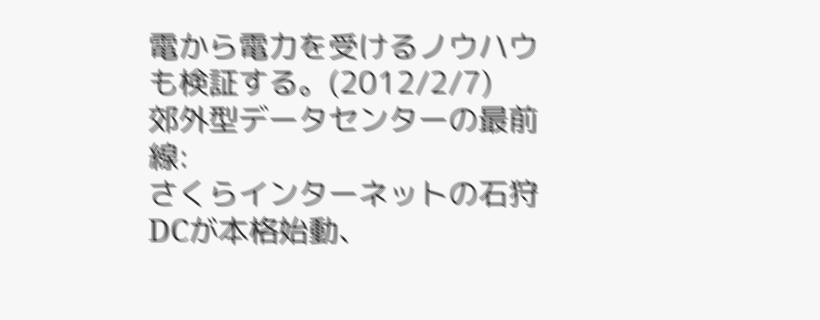電から電力を受けるノウハウも検証する。(2012/2/7)
郊外型データセンターの最前線:
さくらインターネットの石狩DCが本格始動、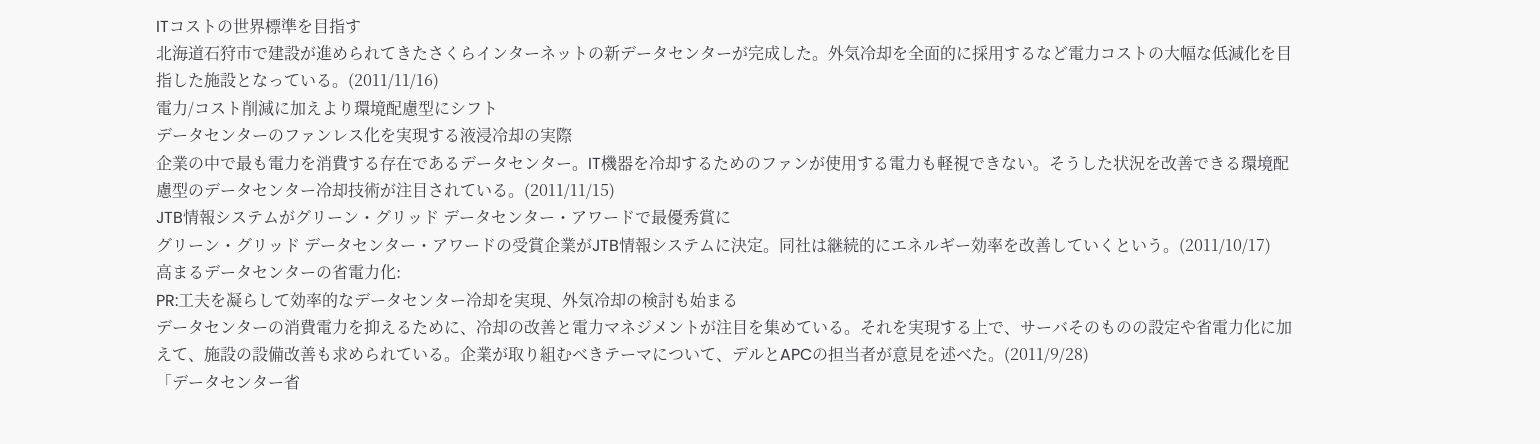ITコストの世界標準を目指す
北海道石狩市で建設が進められてきたさくらインターネットの新データセンターが完成した。外気冷却を全面的に採用するなど電力コストの大幅な低減化を目指した施設となっている。(2011/11/16)
電力/コスト削減に加えより環境配慮型にシフト
データセンターのファンレス化を実現する液浸冷却の実際
企業の中で最も電力を消費する存在であるデータセンター。IT機器を冷却するためのファンが使用する電力も軽視できない。そうした状況を改善できる環境配慮型のデータセンター冷却技術が注目されている。(2011/11/15)
JTB情報システムがグリーン・グリッド データセンター・アワードで最優秀賞に
グリーン・グリッド データセンター・アワードの受賞企業がJTB情報システムに決定。同社は継続的にエネルギー効率を改善していくという。(2011/10/17)
高まるデータセンターの省電力化:
PR:工夫を凝らして効率的なデータセンター冷却を実現、外気冷却の検討も始まる
データセンターの消費電力を抑えるために、冷却の改善と電力マネジメントが注目を集めている。それを実現する上で、サーバそのものの設定や省電力化に加えて、施設の設備改善も求められている。企業が取り組むべきテーマについて、デルとAPCの担当者が意見を述べた。(2011/9/28)
「データセンター省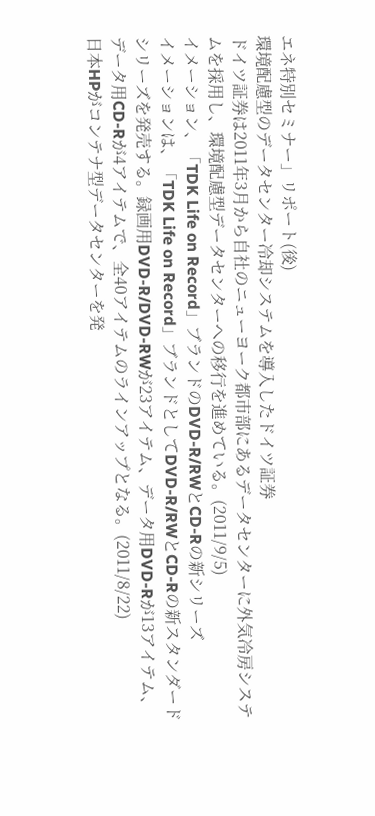エネ特別セミナー」リポート(後)
環境配慮型のデータセンター冷却システムを導入したドイツ証券
ドイツ証券は2011年3月から自社のニューヨーク都市部にあるデータセンターに外気冷房システムを採用し、環境配慮型データセンターへの移行を進めている。(2011/9/5)
イメーション、「TDK Life on Record」ブランドのDVD-R/RWとCD-Rの新シリーズ
イメーションは、「TDK Life on Record」ブランドとしてDVD-R/RWとCD-Rの新スタンダードシリーズを発売する。録画用DVD-R/DVD-RWが23アイテム、データ用DVD-Rが13アイテム、データ用CD-Rが4アイテムで、全40アイテムのラインアップとなる。(2011/8/22)
日本HPがコンテナ型データセンターを発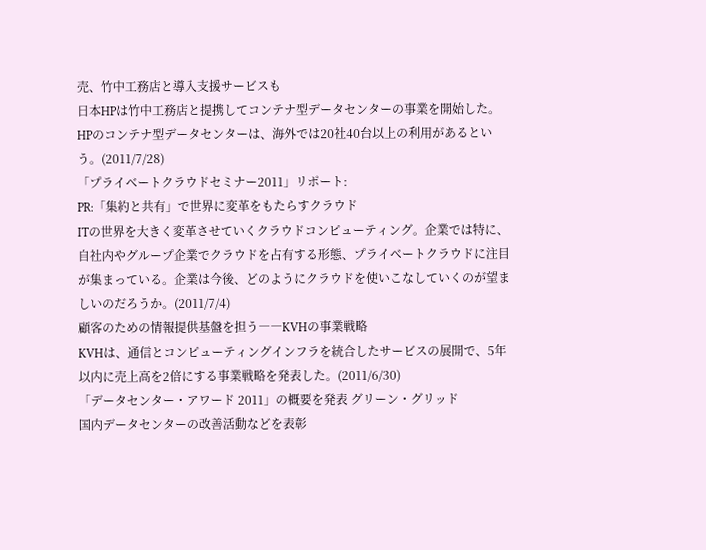売、竹中工務店と導入支援サービスも
日本HPは竹中工務店と提携してコンテナ型データセンターの事業を開始した。HPのコンテナ型データセンターは、海外では20社40台以上の利用があるという。(2011/7/28)
「プライベートクラウドセミナー2011」リポート:
PR:「集約と共有」で世界に変革をもたらすクラウド
ITの世界を大きく変革させていくクラウドコンピューティング。企業では特に、自社内やグループ企業でクラウドを占有する形態、プライベートクラウドに注目が集まっている。企業は今後、どのようにクラウドを使いこなしていくのが望ましいのだろうか。(2011/7/4)
顧客のための情報提供基盤を担う――KVHの事業戦略
KVHは、通信とコンピューティングインフラを統合したサービスの展開で、5年以内に売上高を2倍にする事業戦略を発表した。(2011/6/30)
「データセンター・アワード 2011」の概要を発表 グリーン・グリッド
国内データセンターの改善活動などを表彰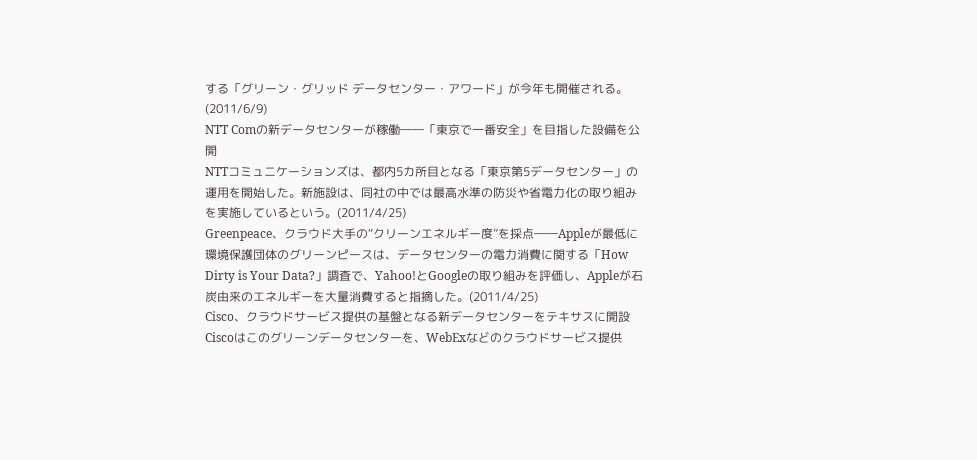する「グリーン・グリッド データセンター・アワード」が今年も開催される。(2011/6/9)
NTT Comの新データセンターが稼働――「東京で一番安全」を目指した設備を公開
NTTコミュニケーションズは、都内5カ所目となる「東京第5データセンター」の運用を開始した。新施設は、同社の中では最高水準の防災や省電力化の取り組みを実施しているという。(2011/4/25)
Greenpeace、クラウド大手の“クリーンエネルギー度”を採点――Appleが最低に
環境保護団体のグリーンピースは、データセンターの電力消費に関する「How Dirty is Your Data?」調査で、Yahoo!とGoogleの取り組みを評価し、Appleが石炭由来のエネルギーを大量消費すると指摘した。(2011/4/25)
Cisco、クラウドサービス提供の基盤となる新データセンターをテキサスに開設
Ciscoはこのグリーンデータセンターを、WebExなどのクラウドサービス提供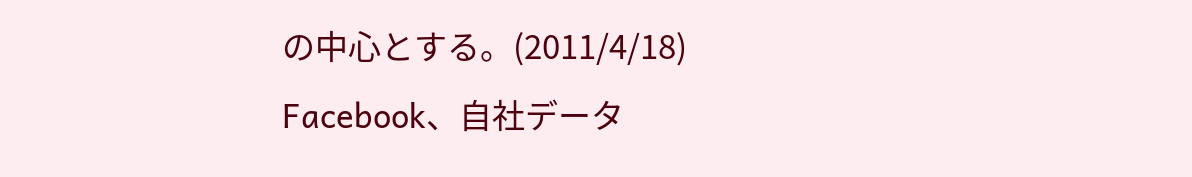の中心とする。(2011/4/18)
Facebook、自社データ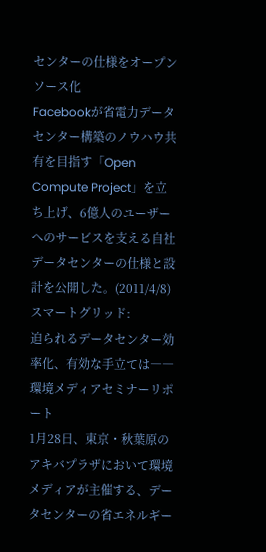センターの仕様をオープンソース化
Facebookが省電力データセンター構築のノウハウ共有を目指す「Open Compute Project」を立ち上げ、6億人のユーザーへのサービスを支える自社データセンターの仕様と設計を公開した。(2011/4/8)
スマートグリッド:
迫られるデータセンター効率化、有効な手立ては――環境メディアセミナーリポート
1月28日、東京・秋葉原のアキバプラザにおいて環境メディアが主催する、データセンターの省エネルギー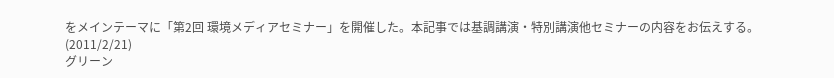をメインテーマに「第2回 環境メディアセミナー」を開催した。本記事では基調講演・特別講演他セミナーの内容をお伝えする。(2011/2/21)
グリーン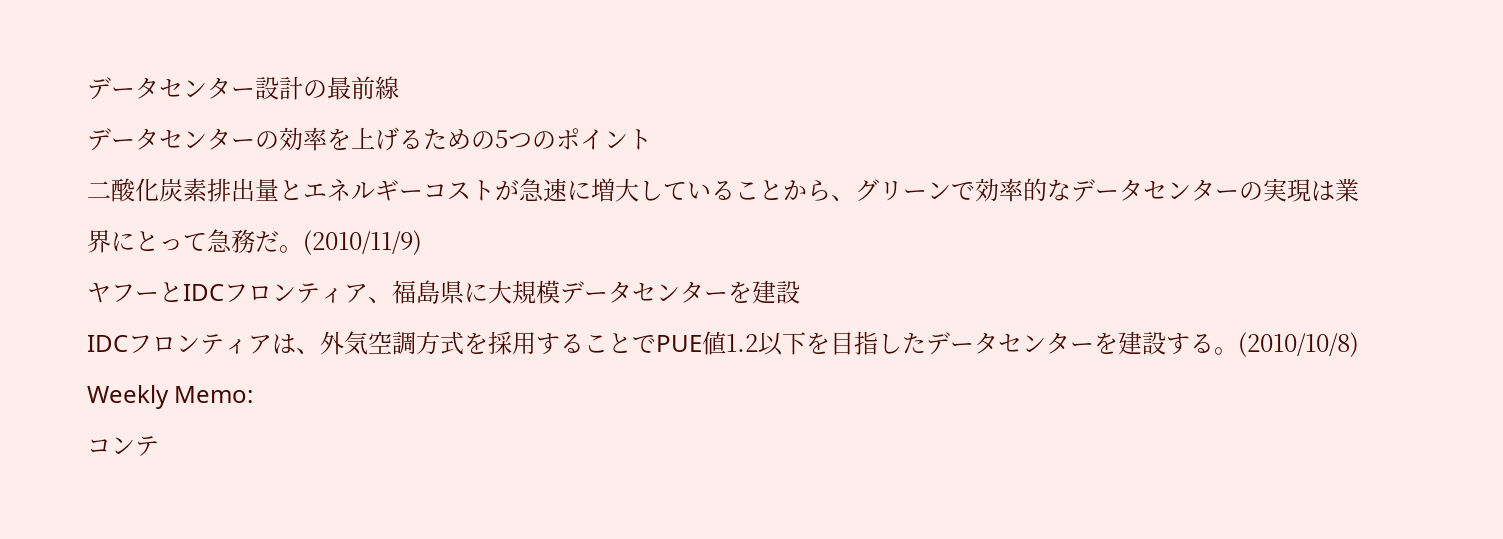データセンター設計の最前線
データセンターの効率を上げるための5つのポイント
二酸化炭素排出量とエネルギーコストが急速に増大していることから、グリーンで効率的なデータセンターの実現は業界にとって急務だ。(2010/11/9)
ヤフーとIDCフロンティア、福島県に大規模データセンターを建設
IDCフロンティアは、外気空調方式を採用することでPUE値1.2以下を目指したデータセンターを建設する。(2010/10/8)
Weekly Memo:
コンテ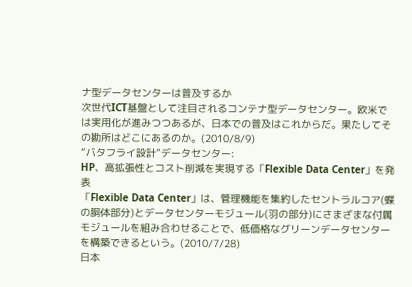ナ型データセンターは普及するか
次世代ICT基盤として注目されるコンテナ型データセンター。欧米では実用化が進みつつあるが、日本での普及はこれからだ。果たしてその勘所はどこにあるのか。(2010/8/9)
“バタフライ設計”データセンター:
HP、高拡張性とコスト削減を実現する「Flexible Data Center」を発表
「Flexible Data Center」は、管理機能を集約したセントラルコア(蝶の胴体部分)とデータセンターモジュール(羽の部分)にさまざまな付属モジュールを組み合わせることで、低価格なグリーンデータセンターを構築できるという。(2010/7/28)
日本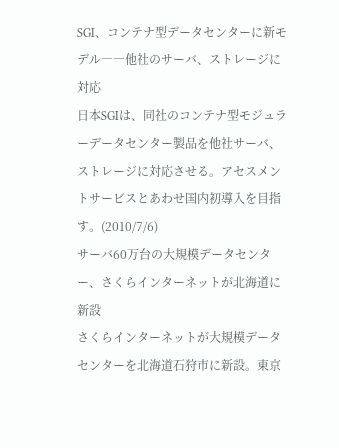SGI、コンテナ型データセンターに新モデル――他社のサーバ、ストレージに対応
日本SGIは、同社のコンテナ型モジュラーデータセンター製品を他社サーバ、ストレージに対応させる。アセスメントサービスとあわせ国内初導入を目指す。(2010/7/6)
サーバ60万台の大規模データセンター、さくらインターネットが北海道に新設
さくらインターネットが大規模データセンターを北海道石狩市に新設。東京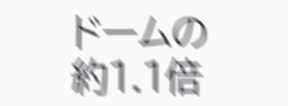ドームの約1.1倍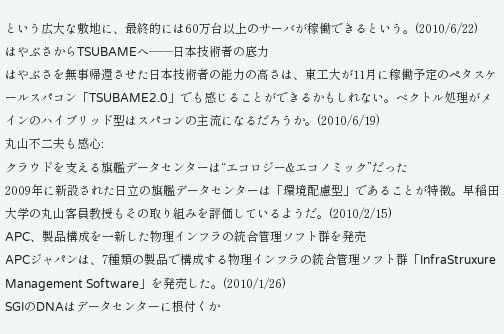という広大な敷地に、最終的には60万台以上のサーバが稼働できるという。(2010/6/22)
はやぶさからTSUBAMEへ――日本技術者の底力
はやぶさを無事帰還させた日本技術者の能力の高さは、東工大が11月に稼働予定のペタスケールスパコン「TSUBAME2.0」でも感じることができるかもしれない。ベクトル処理がメインのハイブリッド型はスパコンの主流になるだろうか。(2010/6/19)
丸山不二夫も感心:
クラウドを支える旗艦データセンターは“エコロジー&エコノミック”だった
2009年に新設された日立の旗艦データセンターは「環境配慮型」であることが特徴。早稲田大学の丸山客員教授もその取り組みを評価しているようだ。(2010/2/15)
APC、製品構成を一新した物理インフラの統合管理ソフト群を発売
APCジャパンは、7種類の製品で構成する物理インフラの統合管理ソフト群「InfraStruxure Management Software」を発売した。(2010/1/26)
SGIのDNAはデータセンターに根付くか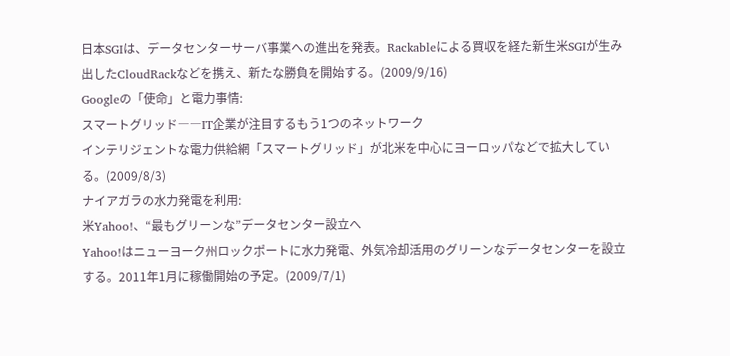日本SGIは、データセンターサーバ事業への進出を発表。Rackableによる買収を経た新生米SGIが生み出したCloudRackなどを携え、新たな勝負を開始する。(2009/9/16)
Googleの「使命」と電力事情:
スマートグリッド――IT企業が注目するもう1つのネットワーク
インテリジェントな電力供給網「スマートグリッド」が北米を中心にヨーロッパなどで拡大している。(2009/8/3)
ナイアガラの水力発電を利用:
米Yahoo!、“最もグリーンな”データセンター設立へ
Yahoo!はニューヨーク州ロックポートに水力発電、外気冷却活用のグリーンなデータセンターを設立する。2011年1月に稼働開始の予定。(2009/7/1)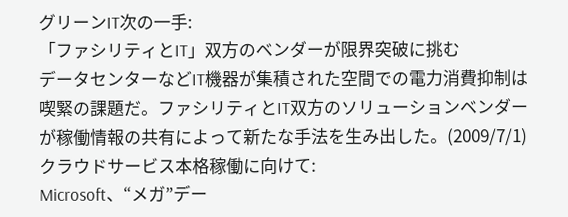グリーンIT次の一手:
「ファシリティとIT」双方のベンダーが限界突破に挑む
データセンターなどIT機器が集積された空間での電力消費抑制は喫緊の課題だ。ファシリティとIT双方のソリューションベンダーが稼働情報の共有によって新たな手法を生み出した。(2009/7/1)
クラウドサービス本格稼働に向けて:
Microsoft、“メガ”デー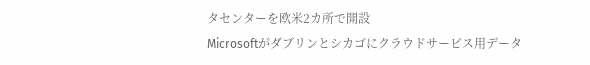タセンターを欧米2カ所で開設
Microsoftがダブリンとシカゴにクラウドサービス用データ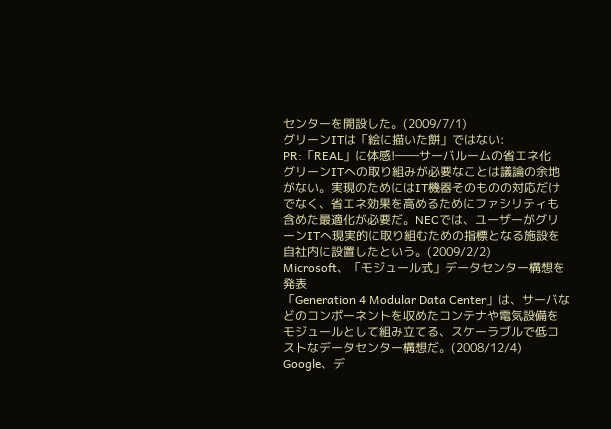センターを開設した。(2009/7/1)
グリーンITは「絵に描いた餅」ではない:
PR:「REAL」に体感!――サーバルームの省エネ化
グリーンITへの取り組みが必要なことは議論の余地がない。実現のためにはIT機器そのものの対応だけでなく、省エネ効果を高めるためにファシリティも含めた最適化が必要だ。NECでは、ユーザーがグリーンITへ現実的に取り組むための指標となる施設を自社内に設置したという。(2009/2/2)
Microsoft、「モジュール式」データセンター構想を発表
「Generation 4 Modular Data Center」は、サーバなどのコンポーネントを収めたコンテナや電気設備をモジュールとして組み立てる、スケーラブルで低コストなデータセンター構想だ。(2008/12/4)
Google、デ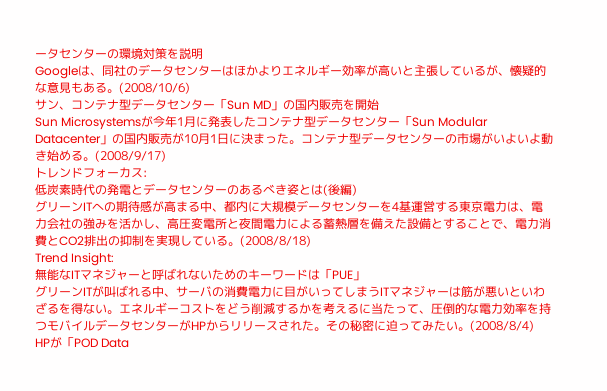ータセンターの環境対策を説明
Googleは、同社のデータセンターはほかよりエネルギー効率が高いと主張しているが、懐疑的な意見もある。(2008/10/6)
サン、コンテナ型データセンター「Sun MD」の国内販売を開始
Sun Microsystemsが今年1月に発表したコンテナ型データセンター「Sun Modular Datacenter」の国内販売が10月1日に決まった。コンテナ型データセンターの市場がいよいよ動き始める。(2008/9/17)
トレンドフォーカス:
低炭素時代の発電とデータセンターのあるべき姿とは(後編)
グリーンITへの期待感が高まる中、都内に大規模データセンターを4基運営する東京電力は、電力会社の強みを活かし、高圧変電所と夜間電力による蓄熱層を備えた設備とすることで、電力消費とCO2排出の抑制を実現している。(2008/8/18)
Trend Insight:
無能なITマネジャーと呼ばれないためのキーワードは「PUE」
グリーンITが叫ばれる中、サーバの消費電力に目がいってしまうITマネジャーは筋が悪いといわざるを得ない。エネルギーコストをどう削減するかを考えるに当たって、圧倒的な電力効率を持つモバイルデータセンターがHPからリリースされた。その秘密に迫ってみたい。(2008/8/4)
HPが「POD Data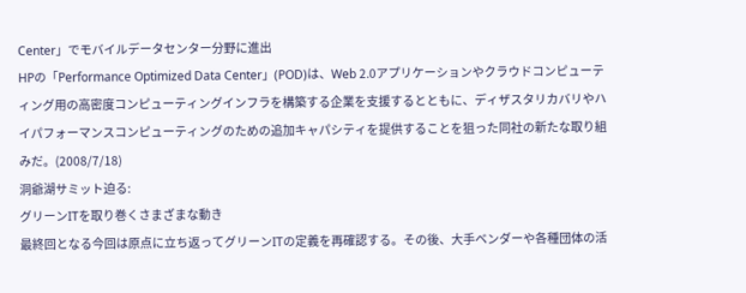Center」でモバイルデータセンター分野に進出
HPの「Performance Optimized Data Center」(POD)は、Web 2.0アプリケーションやクラウドコンピューティング用の高密度コンピューティングインフラを構築する企業を支援するとともに、ディザスタリカバリやハイパフォーマンスコンピューティングのための追加キャパシティを提供することを狙った同社の新たな取り組みだ。(2008/7/18)
洞爺湖サミット迫る:
グリーンITを取り巻くさまざまな動き
最終回となる今回は原点に立ち返ってグリーンITの定義を再確認する。その後、大手ベンダーや各種団体の活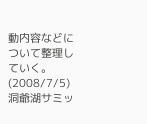動内容などについて整理していく。(2008/7/5)
洞爺湖サミッ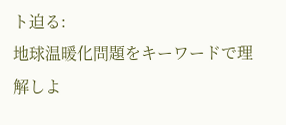ト迫る:
地球温暖化問題をキーワードで理解しよ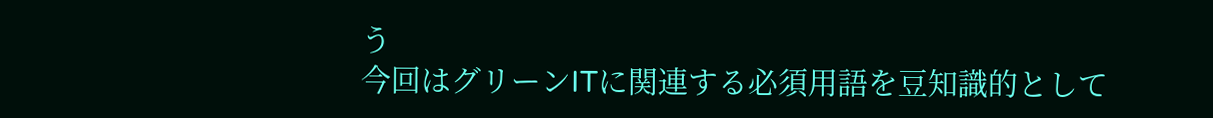う
今回はグリーンITに関連する必須用語を豆知識的として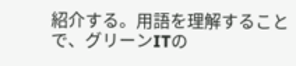紹介する。用語を理解することで、グリーンITの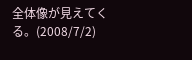全体像が見えてくる。(2008/7/2)